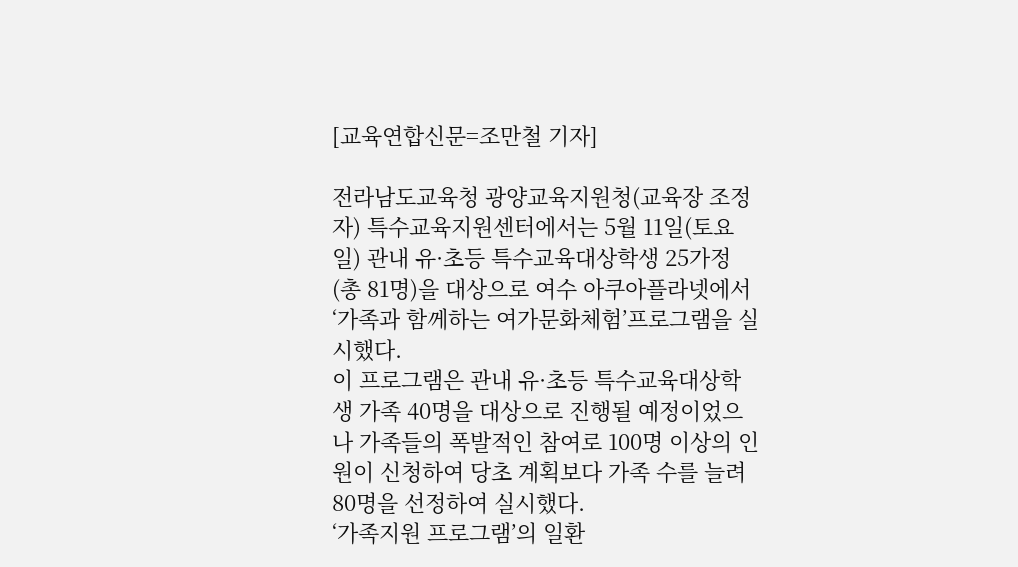[교육연합신문=조만철 기자]

전라남도교육청 광양교육지원청(교육장 조정자) 특수교육지원센터에서는 5월 11일(토요일) 관내 유·초등 특수교육대상학생 25가정(총 81명)을 대상으로 여수 아쿠아플라넷에서 ‘가족과 함께하는 여가문화체험’프로그램을 실시했다.
이 프로그램은 관내 유·초등 특수교육대상학생 가족 40명을 대상으로 진행될 예정이었으나 가족들의 폭발적인 참여로 100명 이상의 인원이 신청하여 당초 계획보다 가족 수를 늘려 80명을 선정하여 실시했다.
‘가족지원 프로그램’의 일환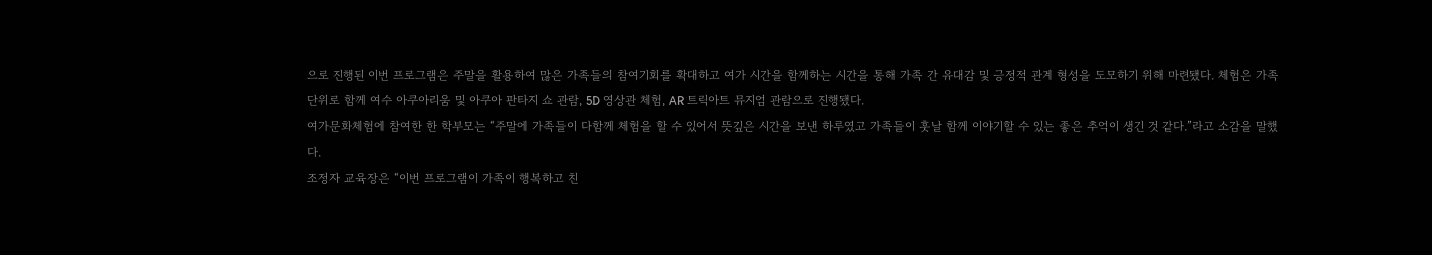으로 진행된 이번 프로그램은 주말을 활용하여 많은 가족들의 참여기회를 확대하고 여가 시간을 함께하는 시간을 통해 가족 간 유대감 및 긍정적 관계 형성을 도모하기 위해 마련됐다. 체험은 가족 단위로 함께 여수 아쿠아리움 및 아쿠아 판타지 쇼 관람, 5D 영상관 체험, AR 트릭아트 뮤지엄 관람으로 진행됐다.
여가문화체험에 참여한 한 학부모는 “주말에 가족들이 다함께 체험을 할 수 있어서 뜻깊은 시간을 보낸 하루였고 가족들이 훗날 함께 이야기할 수 있는 좋은 추억이 생긴 것 같다.”라고 소감을 말했다.
조정자 교육장은 “이번 프로그램이 가족이 행복하고 친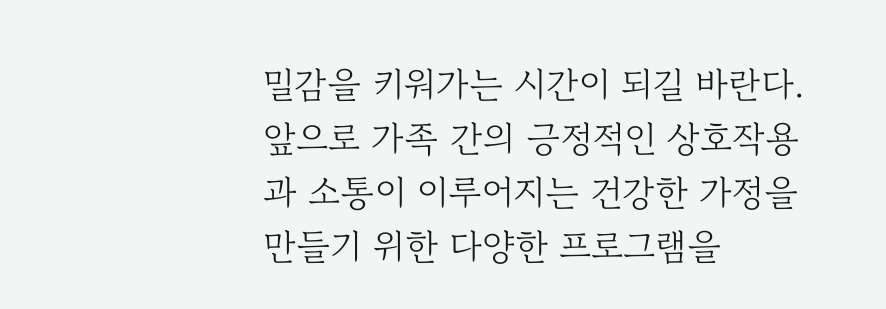밀감을 키워가는 시간이 되길 바란다. 앞으로 가족 간의 긍정적인 상호작용과 소통이 이루어지는 건강한 가정을 만들기 위한 다양한 프로그램을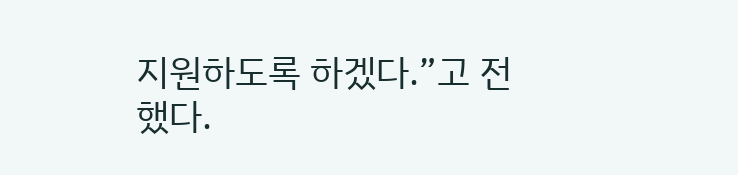지원하도록 하겠다.”고 전했다.